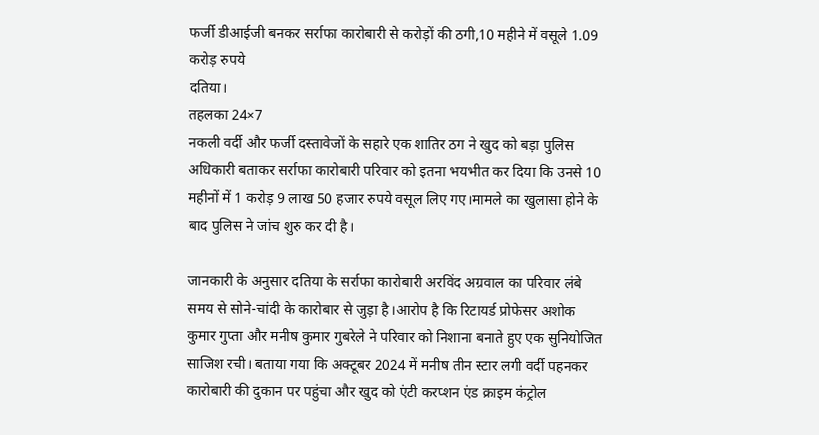फर्जी डीआईजी बनकर सर्राफा कारोबारी से करोड़ों की ठगी,10 महीने में वसूले 1.09 करोड़ रुपये
दतिया।
तहलका 24×7
नकली वर्दी और फर्जी दस्तावेजों के सहारे एक शातिर ठग ने खुद को बड़ा पुलिस अधिकारी बताकर सर्राफा कारोबारी परिवार को इतना भयभीत कर दिया कि उनसे 10 महीनों में 1 करोड़ 9 लाख 50 हजार रुपये वसूल लिए गए।मामले का खुलासा होने के बाद पुलिस ने जांच शुरु कर दी है।

जानकारी के अनुसार दतिया के सर्राफा कारोबारी अरविंद अग्रवाल का परिवार लंबे समय से सोने-चांदी के कारोबार से जुड़ा है।आरोप है कि रिटायर्ड प्रोफेसर अशोक कुमार गुप्ता और मनीष कुमार गुबरेले ने परिवार को निशाना बनाते हुए एक सुनियोजित साजिश रची। बताया गया कि अक्टूबर 2024 में मनीष तीन स्टार लगी वर्दी पहनकर कारोबारी की दुकान पर पहुंचा और खुद को एंटी करप्शन एंड क्राइम कंट्रोल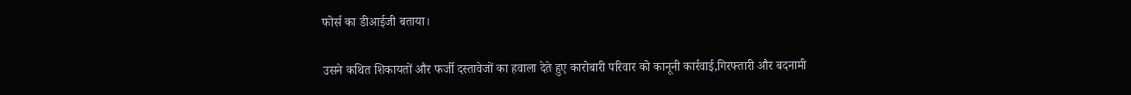फोर्स का डीआईजी बताया।

उसने कथित शिकायतों और फर्जी दस्तावेजों का हवाला देते हुए कारोबारी परिवार को कानूनी कार्रवाई,गिरफ्तारी और बदनामी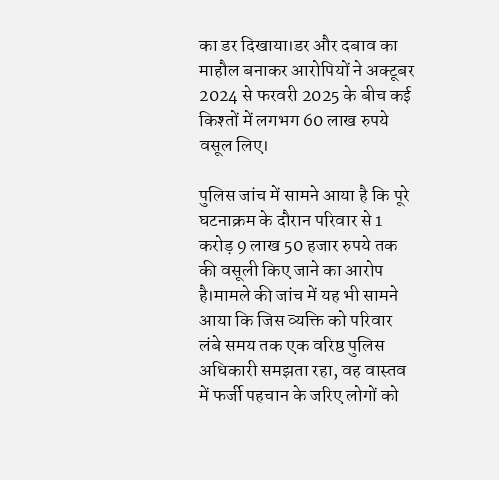का डर दिखाया।डर और दबाव का माहौल बनाकर आरोपियों ने अक्टूबर 2024 से फरवरी 2025 के बीच कई किश्तों में लगभग 60 लाख रुपये वसूल लिए।

पुलिस जांच में सामने आया है कि पूरे घटनाक्रम के दौरान परिवार से 1 करोड़ 9 लाख 50 हजार रुपये तक की वसूली किए जाने का आरोप है।मामले की जांच में यह भी सामने आया कि जिस व्यक्ति को परिवार लंबे समय तक एक वरिष्ठ पुलिस अधिकारी समझता रहा, वह वास्तव में फर्जी पहचान के जरिए लोगों को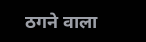ठगने वाला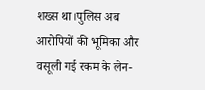शख्स था।पुलिस अब आरोपियों की भूमिका और वसूली गई रकम के लेन-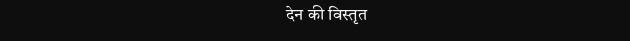देन की विस्तृत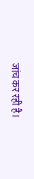जांच कर रही है।